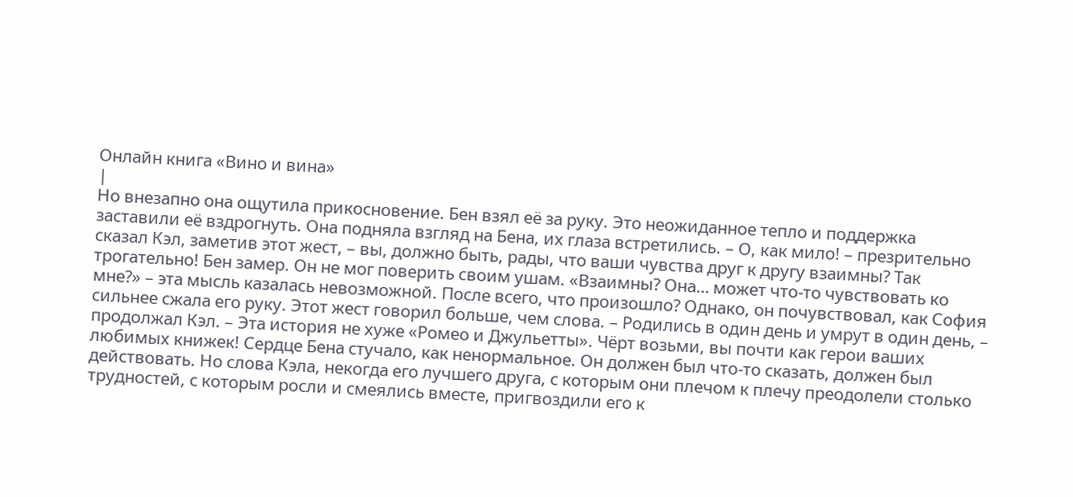Онлайн книга «Вино и вина»
|
Но внезапно она ощутила прикосновение. Бен взял её за руку. Это неожиданное тепло и поддержка заставили её вздрогнуть. Она подняла взгляд на Бена, их глаза встретились. – О, как мило! – презрительно сказал Кэл, заметив этот жест, – вы, должно быть, рады, что ваши чувства друг к другу взаимны? Так трогательно! Бен замер. Он не мог поверить своим ушам. «Взаимны? Она… может что-то чувствовать ко мне?» – эта мысль казалась невозможной. После всего, что произошло? Однако, он почувствовал, как София сильнее сжала его руку. Этот жест говорил больше, чем слова. – Родились в один день и умрут в один день, – продолжал Кэл. – Эта история не хуже «Ромео и Джульетты». Чёрт возьми, вы почти как герои ваших любимых книжек! Сердце Бена стучало, как ненормальное. Он должен был что-то сказать, должен был действовать. Но слова Кэла, некогда его лучшего друга, с которым они плечом к плечу преодолели столько трудностей, с которым росли и смеялись вместе, пригвоздили его к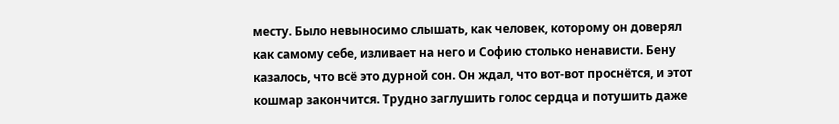месту. Было невыносимо слышать, как человек, которому он доверял как самому себе, изливает на него и Софию столько ненависти. Бену казалось, что всё это дурной сон. Он ждал, что вот-вот проснётся, и этот кошмар закончится. Трудно заглушить голос сердца и потушить даже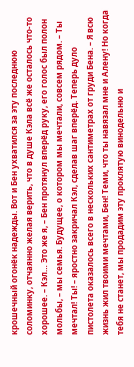крошечный огонёк надежды. Вот и Бен ухватился за эту последнюю соломинку, отчаянно желая верить, что в душе Кэла всё же осталось что-то хорошее. – Кэл… Это же я, – Бен протянул вперёд руку, его голос был полон мольбы, – мы семья. Будущее, о котором мы мечтали, совсем рядом. – Ты мечтал! Ты! – яростно закричал Кэл, сделав шаг вперёд. Теперь дуло пистолета оказалось всего в нескольких сантиметрах от груди Бена. – Я всю жизнь жил твоими мечтами, Бен! Теми, что ты навязал мне и Алену! Но когда тебя не станет, мы продадим эту проклятую винодельню и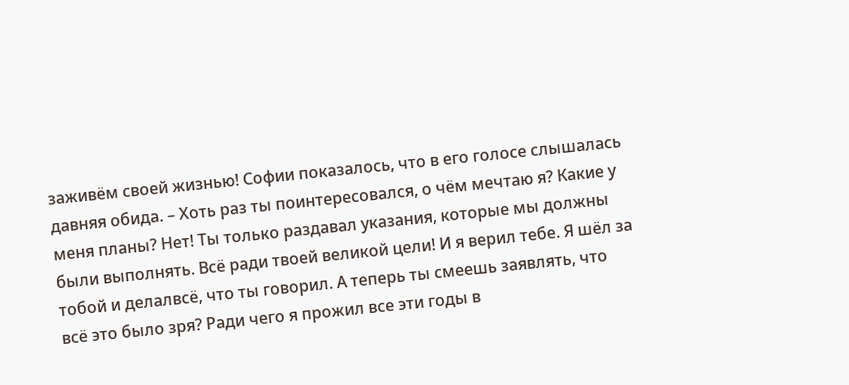заживём своей жизнью! Софии показалось, что в его голосе слышалась давняя обида. – Хоть раз ты поинтересовался, о чём мечтаю я? Какие у меня планы? Нет! Ты только раздавал указания, которые мы должны были выполнять. Всё ради твоей великой цели! И я верил тебе. Я шёл за тобой и делалвсё, что ты говорил. А теперь ты смеешь заявлять, что всё это было зря? Ради чего я прожил все эти годы в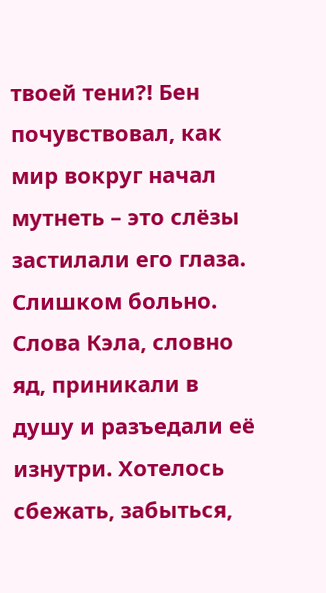твоей тени?! Бен почувствовал, как мир вокруг начал мутнеть – это слёзы застилали его глаза. Слишком больно. Слова Кэла, словно яд, приникали в душу и разъедали её изнутри. Хотелось сбежать, забыться,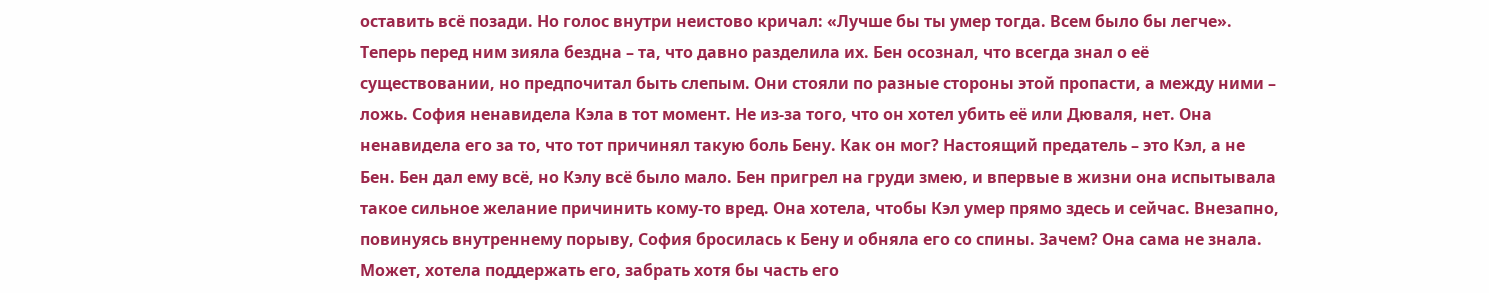оставить всё позади. Но голос внутри неистово кричал: «Лучше бы ты умер тогда. Всем было бы легче». Теперь перед ним зияла бездна – та, что давно разделила их. Бен осознал, что всегда знал о её существовании, но предпочитал быть слепым. Они стояли по разные стороны этой пропасти, а между ними – ложь. София ненавидела Кэла в тот момент. Не из-за того, что он хотел убить её или Дюваля, нет. Она ненавидела его за то, что тот причинял такую боль Бену. Как он мог? Настоящий предатель – это Кэл, а не Бен. Бен дал ему всё, но Кэлу всё было мало. Бен пригрел на груди змею, и впервые в жизни она испытывала такое сильное желание причинить кому-то вред. Она хотела, чтобы Кэл умер прямо здесь и сейчас. Внезапно, повинуясь внутреннему порыву, София бросилась к Бену и обняла его со спины. Зачем? Она сама не знала. Может, хотела поддержать его, забрать хотя бы часть его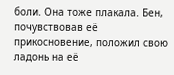боли. Она тоже плакала. Бен, почувствовав её прикосновение, положил свою ладонь на её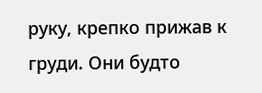руку, крепко прижав к груди. Они будто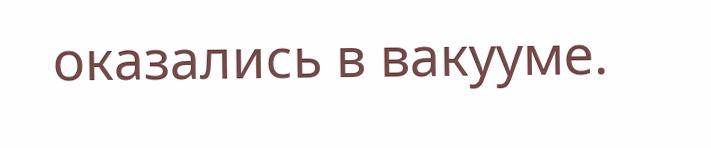оказались в вакууме.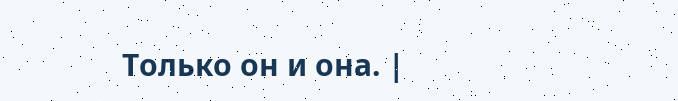Только он и она. |